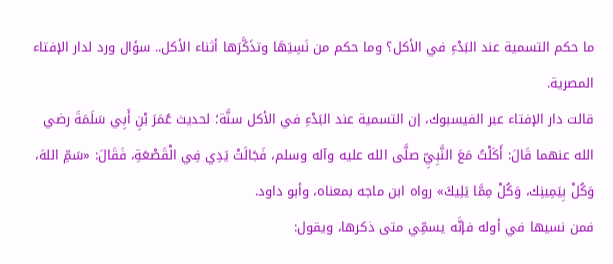ما حكم التسمية عند البَدْءِ في الأكل؟ وما حكم من نَسِيَهَا وتذَكَّرَها أثناء الأكل.. سؤال ورد لدار الإفتاء المصرية.
قالت دار الإفتاء عبر الفيسبوك، إن التسمية عند البَدْءِ في الأكل سنَّة؛ لحديث عُمَرَ بْنِ أَبِي سَلَمَةَ رضي الله عنهما قَالَ: أَكَلْتُ مَعَ النَّبِيِّ صلَّى الله عليه وآله وسلم، فَجَالَتْ يَدِي فِي الْقَصْعَةِ، فَقَالَ: «سَمِّ اللهَ، وَكُلْ بِيَمِينِك، وَكُلْ مِمَّا يَلِيكَ» رواه ابن ماجه بمعناه، وأبو داود.
فمن نسيها في أوله فإنَّه يسمِّي متى ذكرها، ويقول: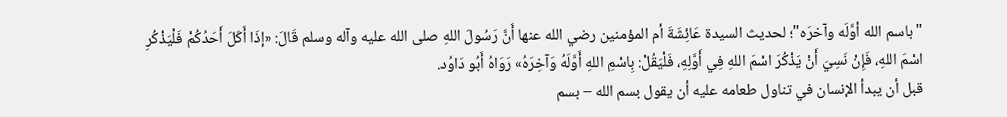"باسم الله أوَّلَه وآخرَه"؛ لحديث السيدة عَائِشَةَ أم المؤمنين رضي الله عنها أَنَّ رَسُولَ اللهِ صلى الله عليه وآله وسلم قَالَ: «إذَا أَكَلَ أَحَدُكُمْ فَلْيَذْكُرِ اسْمَ اللهِ، فَإِنْ نَسِيَ أَنْ يَذْكُرَ اسْمَ اللهِ فِي أَوَّلِهِ، فَلْيَقُلْ: بِاسْمِ اللهِ أَوَّلَهُ وَآخِرَهُ» رَوَاهُ أَبُو دَاوُد.
قبل أن يبدأ الإنسان في تناول طعامه عليه أن يقول بسم الله – بسم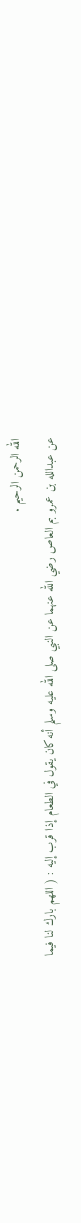الله الرحمن الرحيم .
عن عبدالله بن عمرو بم العاص رضي الله عنهما عن النبي صلى الله عليه وسلم أنه كان يقول في الطعام إذا قرب إليه : ( اللهم بارك لنا فيما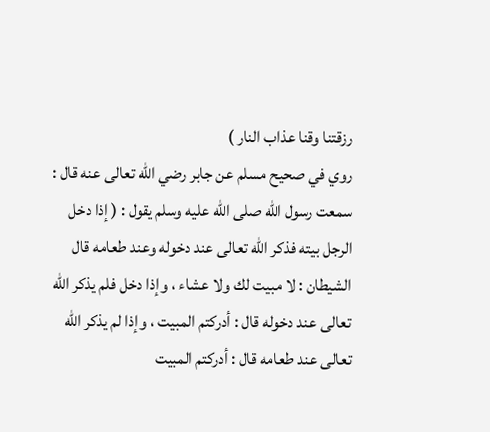رزقتنا وقنا عذاب النار )
روي في صحيح مسلم عن جابر رضي الله تعالى عنه قال : سمعت رسول الله صلى الله عليه وسلم يقول : ( إذا دخل الرجل بيته فذكر الله تعالى عند دخوله وعند طعامه قال الشيطان : لا مبيت لك ولا عشاء ، وإذا دخل فلم يذكر الله تعالى عند دخوله قال : أدركتم المبيت ، وإذا لم يذكر الله تعالى عند طعامه قال : أدركتم المبيت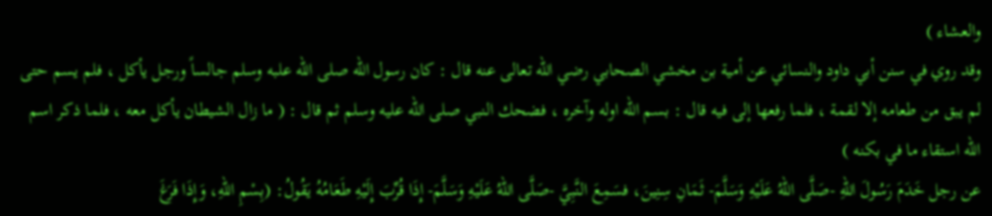والعشاء )
وقد روي في سنن أبي داود والنسائي عن أمية بن مخشي الصحابي رضي الله تعالى عنه قال : كان رسول الله صلى الله علبه وسلم جالساً ورجل يأكل ، فلم يسم حتى لم يبق من طعامه إلا لقمة ، فلما رفعها إلى فيه قال : بسم الله اوله وآخره ، فضحك النبي صلى الله عليه وسلم ثم قال : ( ما زال الشيطان يأكل معه ، فلما ذكر اسم الله استقاء ما في بكنه )
عن رجل خَدَمَ رَسُولَ اللهِ -صَلَّى اللهُ عَلَيْهِ وَسَلَّمَ- ثَمَانِ سِنِينَ، فسَمِعَ النَّبِيَّ -صَلَّى اللهُ عَلَيْهِ وَسَلَّمَ- إِذَا قُرِّبَ إِلَيْهِ طَعَامُهُ يَقُولُ: (بِسْمِ اللهِ، وَإِذَا فَرَغَ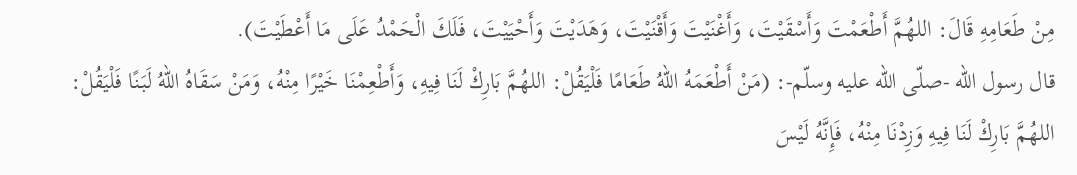مِنْ طَعَامِهِ قَالَ: اللهُمَّ أَطْعَمْتَ وَأَسْقَيْتَ، وَأَغْنَيْتَ وَأَقْنَيْتَ، وَهَدَيْتَ وَأَحْيَيْتَ، فَلَكَ الْحَمْدُ عَلَى مَا أَعْطَيْتَ).
قال رسول الله -صلّى الله عليه وسلّم-: (مَنْ أَطْعَمَهُ اللهُ طَعَامًا فَلْيَقُلْ: اللهُمَّ بَارِكْ لَنَا فِيهِ، وَأَطْعِمْنَا خَيْرًا مِنْهُ، وَمَنْ سَقَاهُ اللهُ لَبَنًا فَلْيَقُلْ: اللهُمَّ بَارِكْ لَنَا فِيهِ وَزِدْنَا مِنْهُ، فَإِنَّهُ لَيْسَ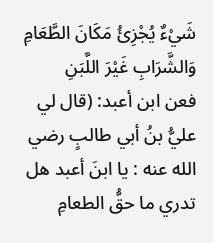شَيْءٌ يُجْزِئُ مَكَانَ الطَّعَامِ وَالشَّرَابِ غَيْرَ اللَّبَنِ
فعن ابن أعبد: (قال لي عليُّ بنُ أبي طالبٍ رضي الله عنه : يا ابنَ أعبد هل تدري ما حقُّ الطعامِ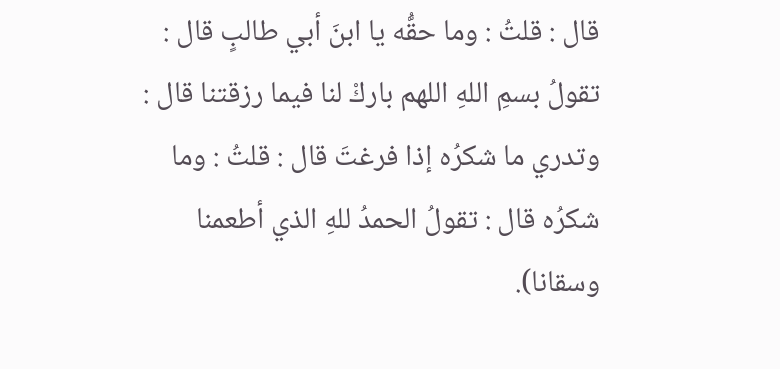قال : قلتُ : وما حقُّه يا ابنَ أبي طالبٍ قال : تقولُ بسمِ اللهِ اللهم باركْ لنا فيما رزقتنا قال : وتدري ما شكرُه إذا فرغتَ قال : قلتُ : وما شكرُه قال : تقولُ الحمدُ للهِ الذي أطعمنا وسقانا).